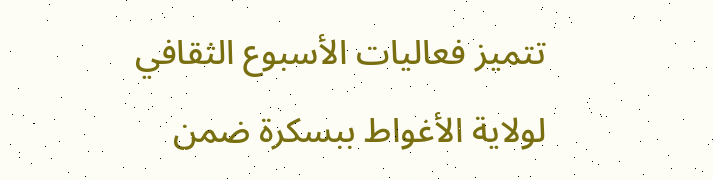تتميز فعاليات الأسبوع الثقافي لولاية الأغواط ببسكرة ضمن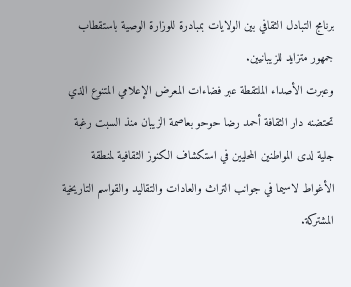برنامج التبادل الثقافي بين الولايات بمبادرة للوزارة الوصية باستقطاب جمهور متزايد للزيبانيين.
وعبرت الأصداء الملتقطة عبر فضاءات المعرض الإعلامي المتنوع الذي تحتضنه دار الثقافة أحمد رضا حوحو بعاصمة الزيبان منذ السبت رغبة جلية لدى المواطنين المحليين في استكشاف الكنوز الثقافية لمنطقة الأغواط لاسيما في جوانب التراث والعادات والتقاليد والقواسم التاريخية المشتركة.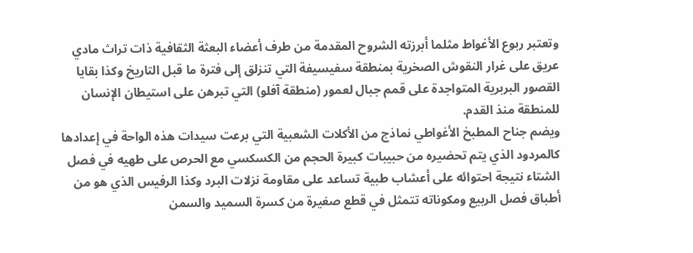وتعتبر ربوع الأغواط مثلما أبرزته الشروح المقدمة من طرف أعضاء البعثة الثقافية ذات تراث مادي عريق على غرار النقوش الصخرية بمنطقة سفيسيفة التي تنزلق إلى فترة ما قبل التاريخ وكذا بقايا القصور البربرية المتواجدة على قمم جبال لعمور (منطقة آفلو) التي تبرهن على استيطان الإنسان للمنطقة منذ القدم.
ويضم جناح المطبخ الأغواطي نماذج من الأكلات الشعبية التي برعت سيدات هذه الواحة في إعدادها كالمردود الذي يتم تحضيره من حبيبات كبيرة الحجم من الكسكسي مع الحرص على طهيه في فصل الشتاء نتيجة احتوائه على أعشاب طبية تساعد على مقاومة نزلات البرد وكذا الرفيس الذي هو من أطباق فصل الربيع ومكوناته تتمثل في قطع صغيرة من كسرة السميد والسمن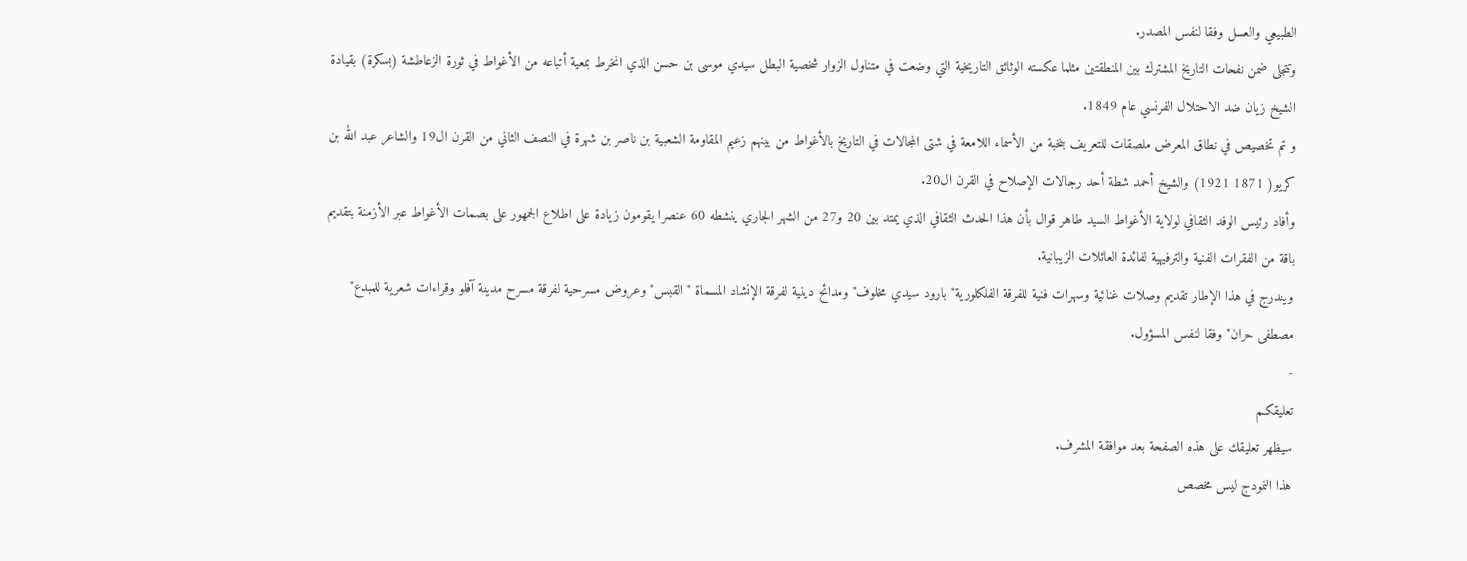الطبيعي والعسل وفقا لنفس المصدر.
وتتجلى ضمن نفحات التاريخ المشترك بين المنطقتين مثلما عكسته الوثائق التاريخية التي وضعت في متناول الزوار شخصية البطل سيدي موسى بن حسن الذي انخرط بمعية أتباعه من الأغواط في ثورة الزعاطشة (بسكرة) بقيادة الشيخ زيان ضد الاحتلال الفرنسي عام 1849.
و تم تخصيص في نطاق المعرض ملصقات للتعريف بنخبة من الأسماء اللامعة في شتى المجالات في التاريخ بالأغواط من بينهم زعيم المقاومة الشعبية بن ناصر بن شهرة في النصف الثاني من القرن ال19 والشاعر عبد الله بن كريو( 1871 1921) والشيخ أحمد شطة أحد رجالات الإصلاح في القرن ال20.
وأفاد رئيس الوفد الثقافي لولاية الأغواط السيد طاهر قوال بأن هذا الحدث الثقافي الذي يمتد بين 20 و27 من الشهر الجاري ينشطه 60 عنصرا يقومون زيادة على اطلاع الجمهور على بصمات الأغواط عبر الأزمنة بتقديم باقة من الفقرات الفنية والترفيهية لفائدة العائلات الزيبانية.
ويندرج في هذا الإطار تقديم وصلات غنائية وسهرات فنية للفرقة الفلكلورية" بارود سيدي مخلوف" ومدائح دينية لفرقة الإنشاد المسماة "القبس" وعروض مسرحية لفرقة مسرح مدينة آفلو وقراءات شعرية للمبدع" مصطفى حران" وفقا لنفس المسؤول.
-
تعليقكـم
سيظهر تعليقك على هذه الصفحة بعد موافقة المشرف.
هذا النمودج ليس مخصص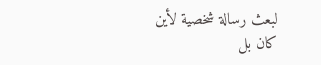لبعث رسالة شخصية لأين كان بل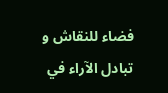فضاء للنقاش و تبادل الآراء في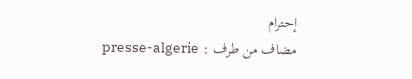إحترام
مضاف من طرف : presse-algerie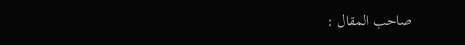صاحب المقال :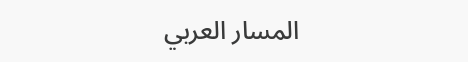المسار العربي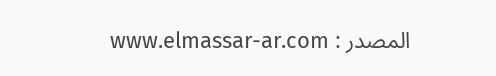المصدر : www.elmassar-ar.com